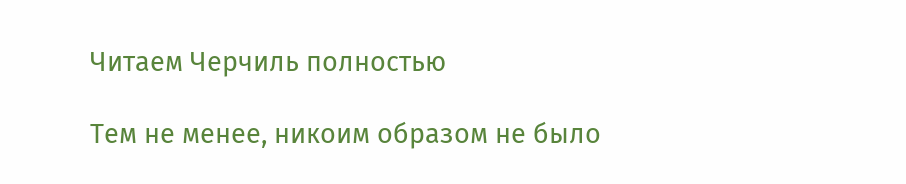Читаем Черчиль полностью

Тем не менее, никоим образом не было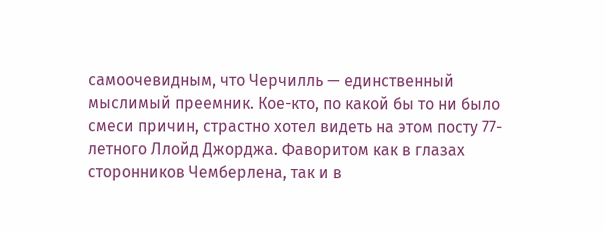самоочевидным, что Черчилль — единственный мыслимый преемник. Кое-кто, по какой бы то ни было смеси причин, страстно хотел видеть на этом посту 77-летного Ллойд Джорджа. Фаворитом как в глазах сторонников Чемберлена, так и в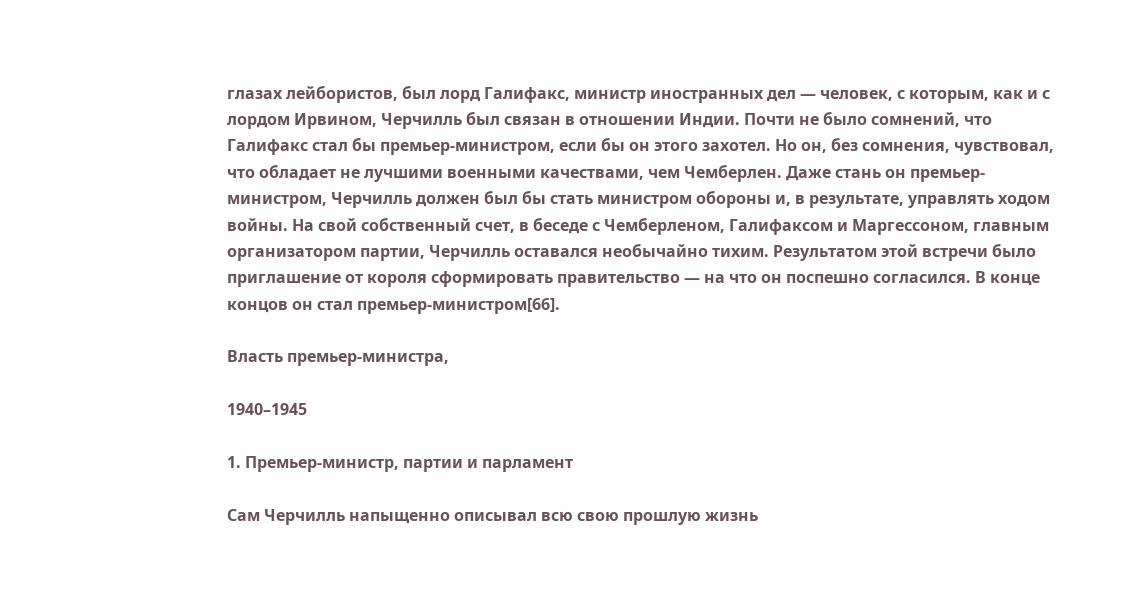глазах лейбористов, был лорд Галифакс, министр иностранных дел — человек, с которым, как и с лордом Ирвином, Черчилль был связан в отношении Индии. Почти не было сомнений, что Галифакс стал бы премьер-министром, если бы он этого захотел. Но он, без сомнения, чувствовал, что обладает не лучшими военными качествами, чем Чемберлен. Даже стань он премьер-министром, Черчилль должен был бы стать министром обороны и, в результате, управлять ходом войны. На свой собственный счет, в беседе с Чемберленом, Галифаксом и Маргессоном, главным организатором партии, Черчилль оставался необычайно тихим. Результатом этой встречи было приглашение от короля сформировать правительство — на что он поспешно согласился. В конце концов он стал премьер-министром[66].

Власть премьер-министра,

1940–1945

1. Премьер-министр, партии и парламент

Сам Черчилль напыщенно описывал всю свою прошлую жизнь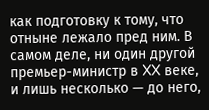как подготовку к тому, что отныне лежало пред ним. В самом деле, ни один другой премьер-министр в XX веке, и лишь несколько — до него,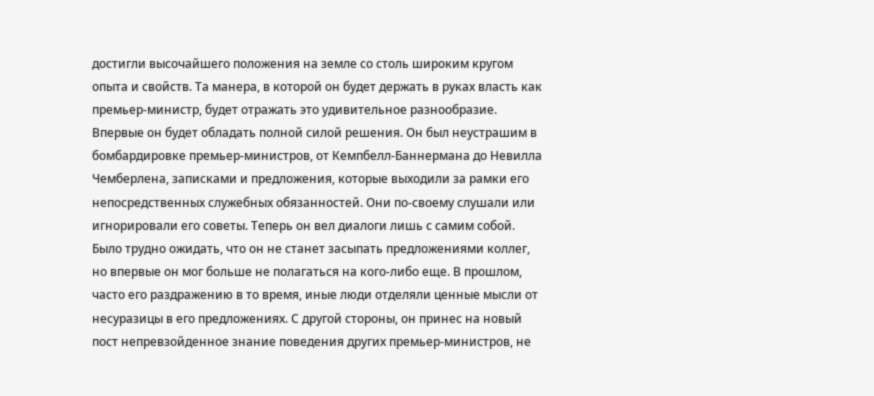достигли высочайшего положения на земле со столь широким кругом опыта и свойств. Та манера, в которой он будет держать в руках власть как премьер-министр, будет отражать это удивительное разнообразие. Впервые он будет обладать полной силой решения. Он был неустрашим в бомбардировке премьер-министров, от Кемпбелл-Баннермана до Невилла Чемберлена, записками и предложения, которые выходили за рамки его непосредственных служебных обязанностей. Они по-своему слушали или игнорировали его советы. Теперь он вел диалоги лишь с самим собой. Было трудно ожидать, что он не станет засыпать предложениями коллег, но впервые он мог больше не полагаться на кого-либо еще. В прошлом, часто его раздражению в то время, иные люди отделяли ценные мысли от несуразицы в его предложениях. С другой стороны, он принес на новый пост непревзойденное знание поведения других премьер-министров, не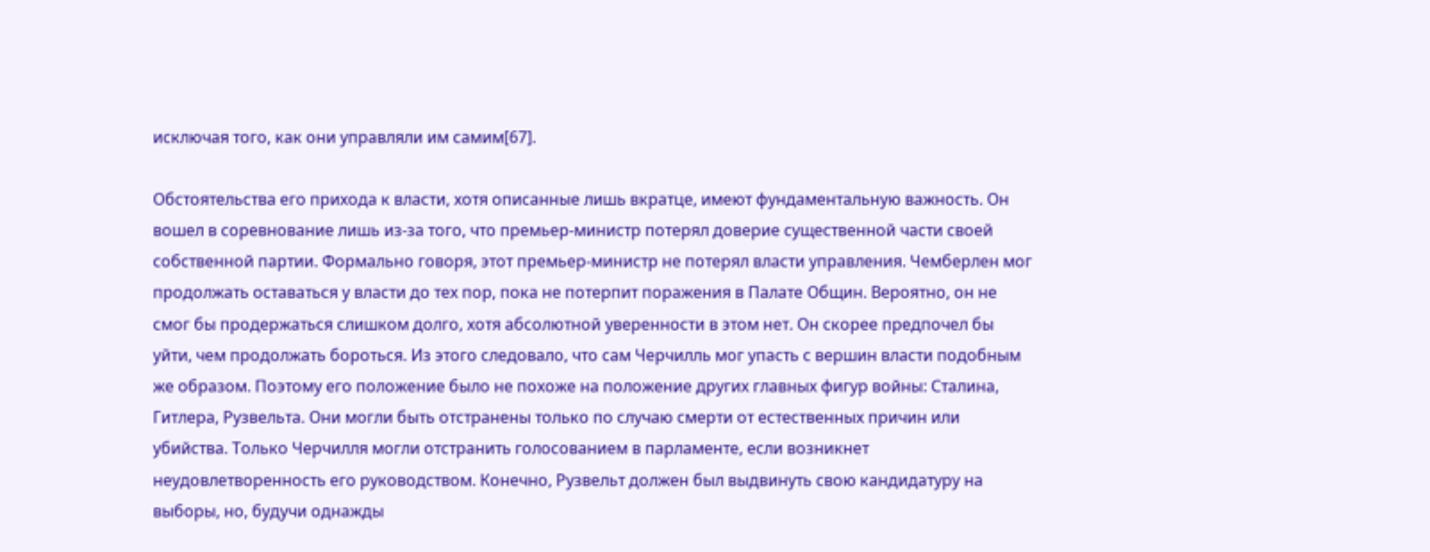исключая того, как они управляли им самим[67].

Обстоятельства его прихода к власти, хотя описанные лишь вкратце, имеют фундаментальную важность. Он вошел в соревнование лишь из-за того, что премьер-министр потерял доверие существенной части своей собственной партии. Формально говоря, этот премьер-министр не потерял власти управления. Чемберлен мог продолжать оставаться у власти до тех пор, пока не потерпит поражения в Палате Общин. Вероятно, он не смог бы продержаться слишком долго, хотя абсолютной уверенности в этом нет. Он скорее предпочел бы уйти, чем продолжать бороться. Из этого следовало, что сам Черчилль мог упасть с вершин власти подобным же образом. Поэтому его положение было не похоже на положение других главных фигур войны: Сталина, Гитлера, Рузвельта. Они могли быть отстранены только по случаю смерти от естественных причин или убийства. Только Черчилля могли отстранить голосованием в парламенте, если возникнет неудовлетворенность его руководством. Конечно, Рузвельт должен был выдвинуть свою кандидатуру на выборы, но, будучи однажды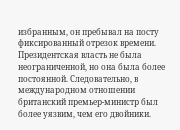избранным, он пребывал на посту фиксированный отрезок времени. Президентская власть не была неограниченной, но она была более постоянной. Следовательно, в международном отношении британский премьер-министр был более уязвим, чем его двойники.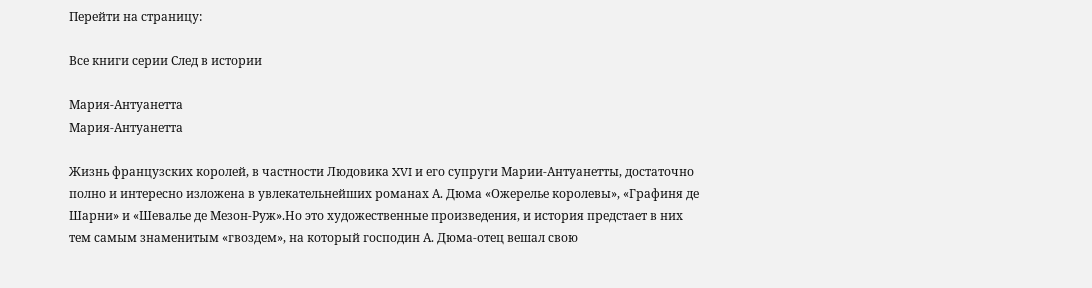Перейти на страницу:

Все книги серии След в истории

Мария-Антуанетта
Мария-Антуанетта

Жизнь французских королей, в частности Людовика XVI и его супруги Марии-Антуанетты, достаточно полно и интересно изложена в увлекательнейших романах А. Дюма «Ожерелье королевы», «Графиня де Шарни» и «Шевалье де Мезон-Руж».Но это художественные произведения, и история предстает в них тем самым знаменитым «гвоздем», на который господин А. Дюма-отец вешал свою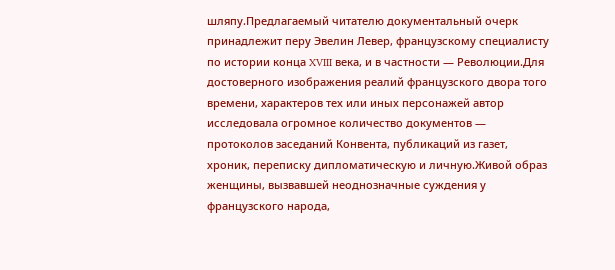шляпу.Предлагаемый читателю документальный очерк принадлежит перу Эвелин Левер, французскому специалисту по истории конца XVIII века, и в частности — Революции.Для достоверного изображения реалий французского двора того времени, характеров тех или иных персонажей автор исследовала огромное количество документов — протоколов заседаний Конвента, публикаций из газет, хроник, переписку дипломатическую и личную.Живой образ женщины, вызвавшей неоднозначные суждения у французского народа,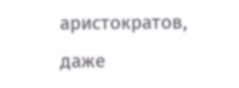аристократов, даже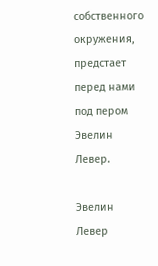собственного окружения, предстает перед нами под пером Эвелин Левер.

Эвелин Левер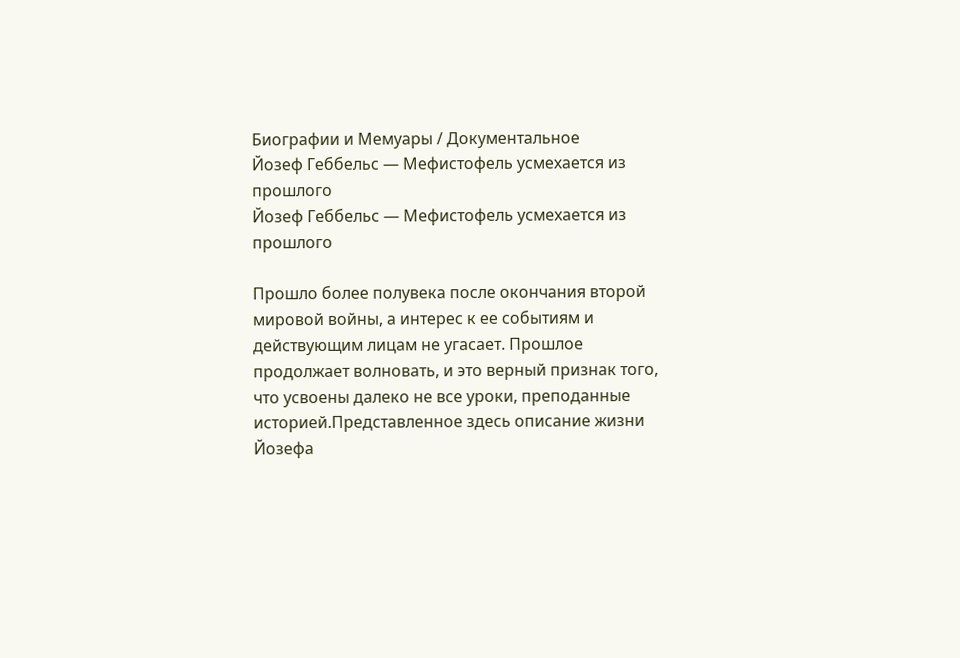Биографии и Мемуары / Документальное
Йозеф Геббельс — Мефистофель усмехается из прошлого
Йозеф Геббельс — Мефистофель усмехается из прошлого

Прошло более полувека после окончания второй мировой войны, а интерес к ее событиям и действующим лицам не угасает. Прошлое продолжает волновать, и это верный признак того, что усвоены далеко не все уроки, преподанные историей.Представленное здесь описание жизни Йозефа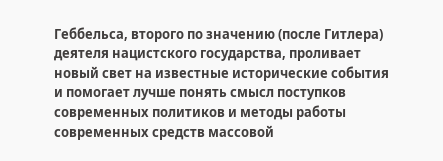Геббельса, второго по значению (после Гитлера) деятеля нацистского государства, проливает новый свет на известные исторические события и помогает лучше понять смысл поступков современных политиков и методы работы современных средств массовой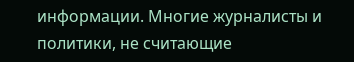информации. Многие журналисты и политики, не считающие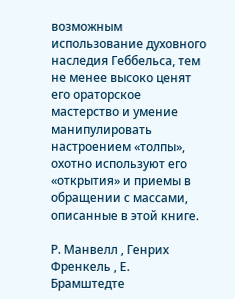возможным использование духовного наследия Геббельса, тем не менее высоко ценят его ораторское мастерство и умение манипулировать настроением «толпы», охотно используют его «открытия» и приемы в обращении с массами, описанные в этой книге.

Р. Манвелл , Генрих Френкель , Е. Брамштедте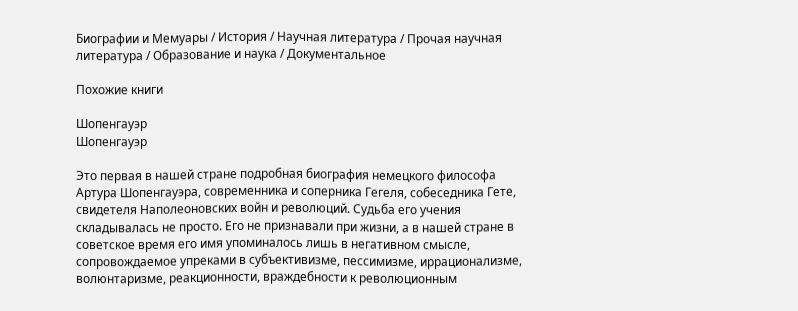Биографии и Мемуары / История / Научная литература / Прочая научная литература / Образование и наука / Документальное

Похожие книги

Шопенгауэр
Шопенгауэр

Это первая в нашей стране подробная биография немецкого философа Артура Шопенгауэра, современника и соперника Гегеля, собеседника Гете, свидетеля Наполеоновских войн и революций. Судьба его учения складывалась не просто. Его не признавали при жизни, а в нашей стране в советское время его имя упоминалось лишь в негативном смысле, сопровождаемое упреками в субъективизме, пессимизме, иррационализме, волюнтаризме, реакционности, враждебности к революционным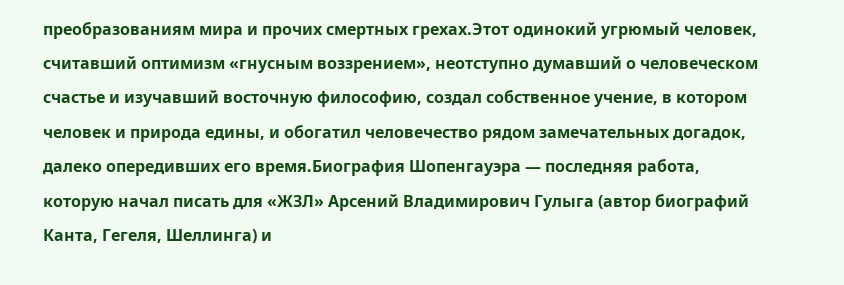преобразованиям мира и прочих смертных грехах.Этот одинокий угрюмый человек, считавший оптимизм «гнусным воззрением», неотступно думавший о человеческом счастье и изучавший восточную философию, создал собственное учение, в котором человек и природа едины, и обогатил человечество рядом замечательных догадок, далеко опередивших его время.Биография Шопенгауэра — последняя работа, которую начал писать для «ЖЗЛ» Арсений Владимирович Гулыга (автор биографий Канта, Гегеля, Шеллинга) и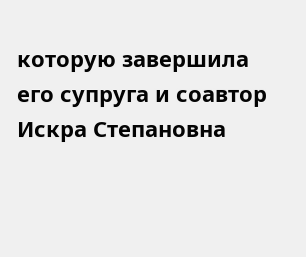которую завершила его супруга и соавтор Искра Степановна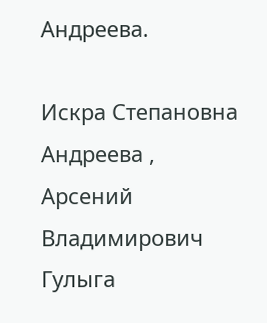Андреева.

Искра Степановна Андреева , Арсений Владимирович Гулыга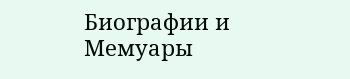Биографии и Мемуары